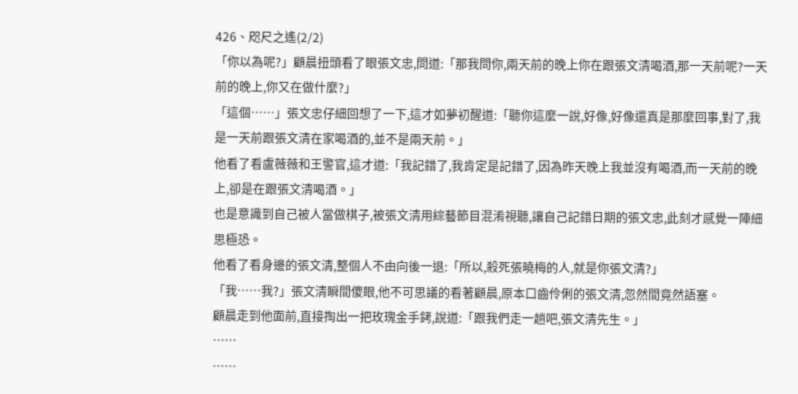426、咫尺之遙(2/2)
「你以為呢?」顧晨扭頭看了眼張文忠,問道:「那我問你,兩天前的晚上你在跟張文清喝酒,那一天前呢?一天前的晚上,你又在做什麼?」
「這個……」張文忠仔細回想了一下,這才如夢初醒道:「聽你這麼一說,好像,好像還真是那麼回事,對了,我是一天前跟張文清在家喝酒的,並不是兩天前。」
他看了看盧薇薇和王警官,這才道:「我記錯了,我肯定是記錯了,因為昨天晚上我並沒有喝酒,而一天前的晚上,卻是在跟張文清喝酒。」
也是意識到自己被人當做棋子,被張文清用綜藝節目混淆視聽,讓自己記錯日期的張文忠,此刻才感覺一陣細思極恐。
他看了看身邊的張文清,整個人不由向後一退:「所以,殺死張曉梅的人,就是你張文清?」
「我……我?」張文清瞬間傻眼,他不可思議的看著顧晨,原本口齒伶俐的張文清,忽然間竟然語塞。
顧晨走到他面前,直接掏出一把玫瑰金手銬,說道:「跟我們走一趟吧,張文清先生。」
……
……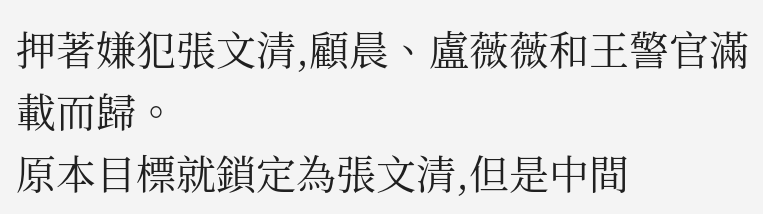押著嫌犯張文清,顧晨、盧薇薇和王警官滿載而歸。
原本目標就鎖定為張文清,但是中間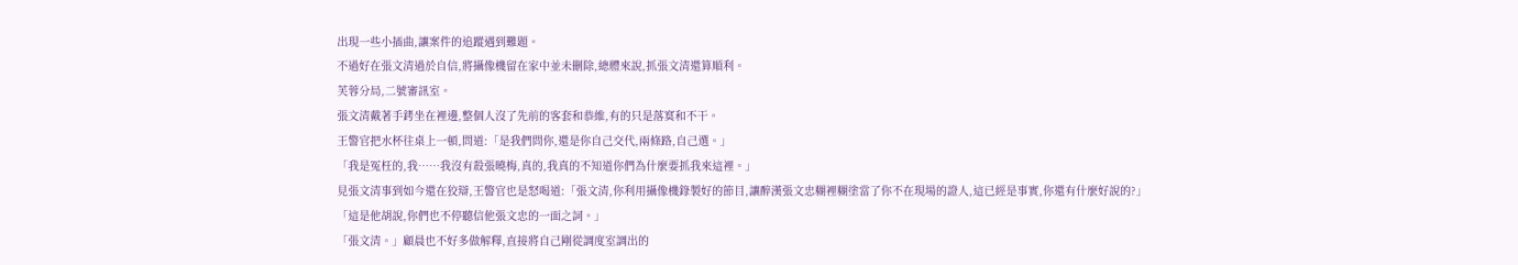出現一些小插曲,讓案件的追蹤遇到難題。
不過好在張文清過於自信,將攝像機留在家中並未刪除,總體來說,抓張文清還算順利。
芙蓉分局,二號審訊室。
張文清戴著手銬坐在裡邊,整個人沒了先前的客套和恭維,有的只是落寞和不干。
王警官把水杯往桌上一頓,問道:「是我們問你,還是你自己交代,兩條路,自己選。」
「我是冤枉的,我……我沒有殺張曉梅,真的,我真的不知道你們為什麼要抓我來這裡。」
見張文清事到如今還在狡辯,王警官也是怒喝道:「張文清,你利用攝像機錄製好的節目,讓醉漢張文忠糊裡糊塗當了你不在現場的證人,這已經是事實,你還有什麼好說的?」
「這是他胡說,你們也不停聽信他張文忠的一面之詞。」
「張文清。」顧晨也不好多做解釋,直接將自己剛從調度室調出的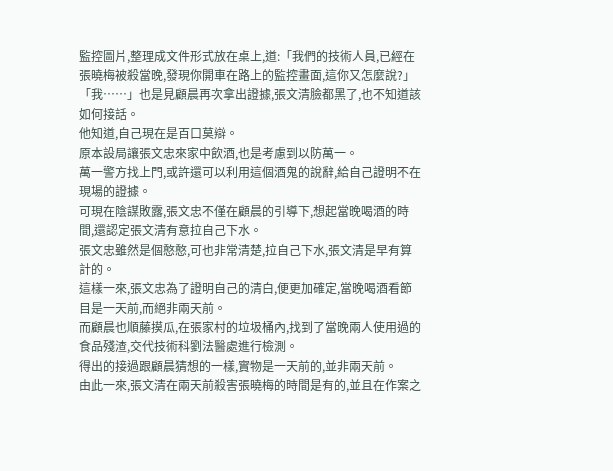監控圖片,整理成文件形式放在桌上,道:「我們的技術人員,已經在張曉梅被殺當晚,發現你開車在路上的監控畫面,這你又怎麼說?」
「我……」也是見顧晨再次拿出證據,張文清臉都黑了,也不知道該如何接話。
他知道,自己現在是百口莫辯。
原本設局讓張文忠來家中飲酒,也是考慮到以防萬一。
萬一警方找上門,或許還可以利用這個酒鬼的說辭,給自己證明不在現場的證據。
可現在陰謀敗露,張文忠不僅在顧晨的引導下,想起當晚喝酒的時間,還認定張文清有意拉自己下水。
張文忠雖然是個憨憨,可也非常清楚,拉自己下水,張文清是早有算計的。
這樣一來,張文忠為了證明自己的清白,便更加確定,當晚喝酒看節目是一天前,而絕非兩天前。
而顧晨也順藤摸瓜,在張家村的垃圾桶內,找到了當晚兩人使用過的食品殘渣,交代技術科劉法醫處進行檢測。
得出的接過跟顧晨猜想的一樣,實物是一天前的,並非兩天前。
由此一來,張文清在兩天前殺害張曉梅的時間是有的,並且在作案之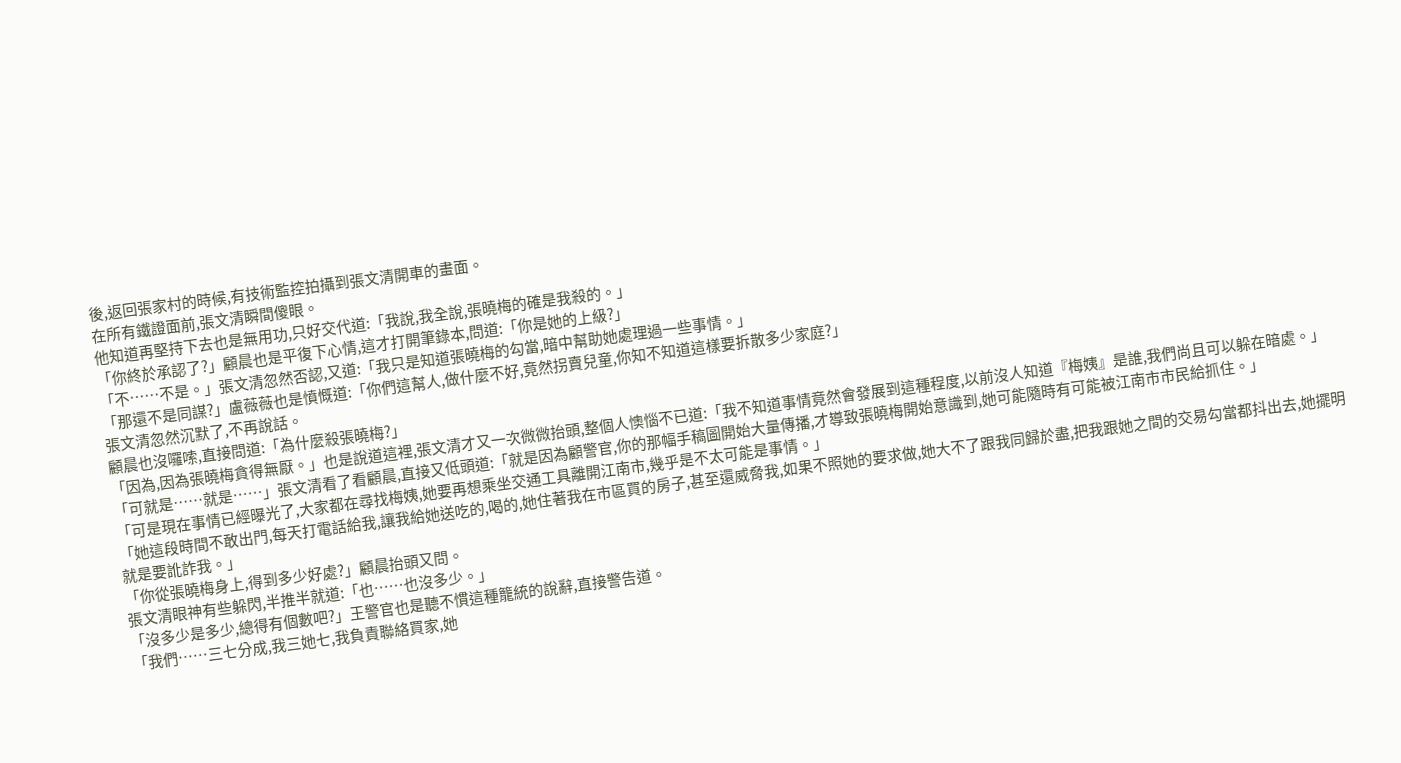後,返回張家村的時候,有技術監控拍攝到張文清開車的畫面。
在所有鐵證面前,張文清瞬間傻眼。
他知道再堅持下去也是無用功,只好交代道:「我說,我全說,張曉梅的確是我殺的。」
「你終於承認了?」顧晨也是平復下心情,這才打開筆錄本,問道:「你是她的上級?」
「不……不是。」張文清忽然否認,又道:「我只是知道張曉梅的勾當,暗中幫助她處理過一些事情。」
「那還不是同謀?」盧薇薇也是憤慨道:「你們這幫人,做什麼不好,竟然拐賣兒童,你知不知道這樣要拆散多少家庭?」
張文清忽然沉默了,不再說話。
顧晨也沒囉嗦,直接問道:「為什麼殺張曉梅?」
「因為,因為張曉梅貪得無厭。」也是說道這裡,張文清才又一次微微抬頭,整個人懊惱不已道:「我不知道事情竟然會發展到這種程度,以前沒人知道『梅姨』是誰,我們尚且可以躲在暗處。」
「可就是……就是……」張文清看了看顧晨,直接又低頭道:「就是因為顧警官,你的那幅手稿圖開始大量傳播,才導致張曉梅開始意識到,她可能隨時有可能被江南市市民給抓住。」
「可是現在事情已經曝光了,大家都在尋找梅姨,她要再想乘坐交通工具離開江南市,幾乎是不太可能是事情。」
「她這段時間不敢出門,每天打電話給我,讓我給她送吃的,喝的,她住著我在市區買的房子,甚至還威脅我,如果不照她的要求做,她大不了跟我同歸於盡,把我跟她之間的交易勾當都抖出去,她擺明就是要訛詐我。」
「你從張曉梅身上,得到多少好處?」顧晨抬頭又問。
張文清眼神有些躲閃,半推半就道:「也……也沒多少。」
「沒多少是多少,總得有個數吧?」王警官也是聽不慣這種籠統的說辭,直接警告道。
「我們……三七分成,我三她七,我負責聯絡買家,她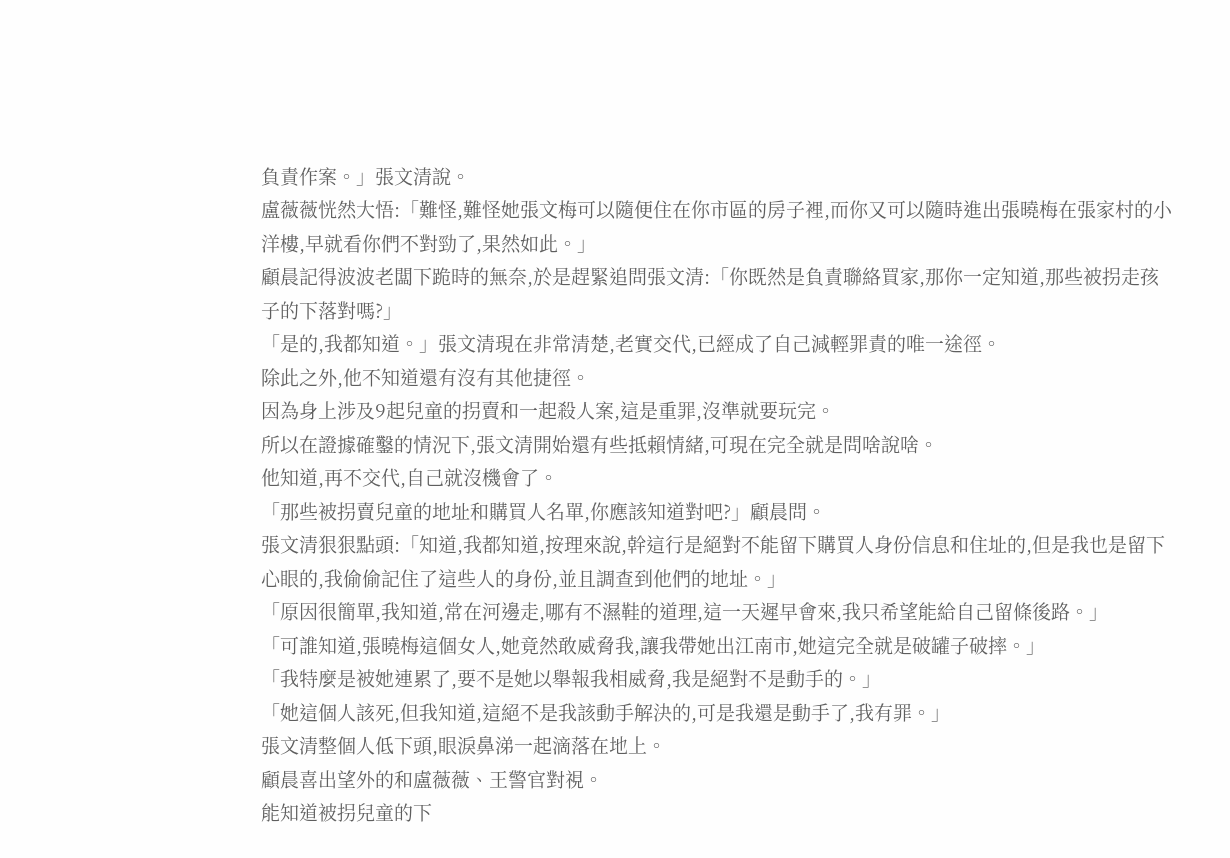負責作案。」張文清說。
盧薇薇恍然大悟:「難怪,難怪她張文梅可以隨便住在你市區的房子裡,而你又可以隨時進出張曉梅在張家村的小洋樓,早就看你們不對勁了,果然如此。」
顧晨記得波波老闆下跪時的無奈,於是趕緊追問張文清:「你既然是負責聯絡買家,那你一定知道,那些被拐走孩子的下落對嗎?」
「是的,我都知道。」張文清現在非常清楚,老實交代,已經成了自己減輕罪責的唯一途徑。
除此之外,他不知道還有沒有其他捷徑。
因為身上涉及9起兒童的拐賣和一起殺人案,這是重罪,沒準就要玩完。
所以在證據確鑿的情況下,張文清開始還有些抵賴情緒,可現在完全就是問啥說啥。
他知道,再不交代,自己就沒機會了。
「那些被拐賣兒童的地址和購買人名單,你應該知道對吧?」顧晨問。
張文清狠狠點頭:「知道,我都知道,按理來說,幹這行是絕對不能留下購買人身份信息和住址的,但是我也是留下心眼的,我偷偷記住了這些人的身份,並且調查到他們的地址。」
「原因很簡單,我知道,常在河邊走,哪有不濕鞋的道理,這一天遲早會來,我只希望能給自己留條後路。」
「可誰知道,張曉梅這個女人,她竟然敢威脅我,讓我帶她出江南市,她這完全就是破罐子破摔。」
「我特麼是被她連累了,要不是她以舉報我相威脅,我是絕對不是動手的。」
「她這個人該死,但我知道,這絕不是我該動手解決的,可是我還是動手了,我有罪。」
張文清整個人低下頭,眼淚鼻涕一起滴落在地上。
顧晨喜出望外的和盧薇薇、王警官對視。
能知道被拐兒童的下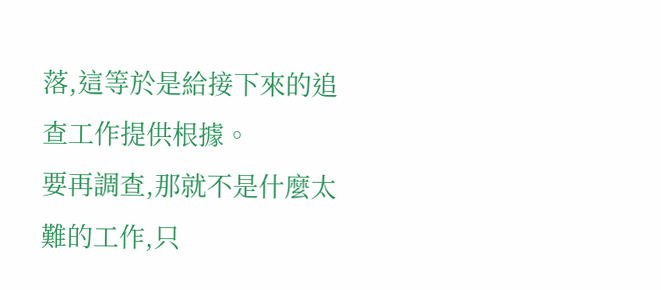落,這等於是給接下來的追查工作提供根據。
要再調查,那就不是什麼太難的工作,只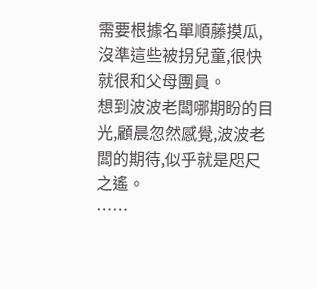需要根據名單順藤摸瓜,沒準這些被拐兒童,很快就很和父母團員。
想到波波老闆哪期盼的目光,顧晨忽然感覺,波波老闆的期待,似乎就是咫尺之遙。
……